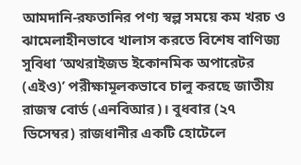আমদানি-রফতানির পণ্য স্বল্প সময়ে কম খরচ ও ঝামেলাহীনভাবে খালাস করতে বিশেষ বাণিজ্য সুবিধা ‘অথরাইজড ইকোনমিক অপারেটর (এইও)’ পরীক্ষামূলকভাবে চালু করছে জাতীয় রাজস্ব বোর্ড (এনবিআর)। বুধবার (২৭ ডিসেম্বর) রাজধানীর একটি হোটেলে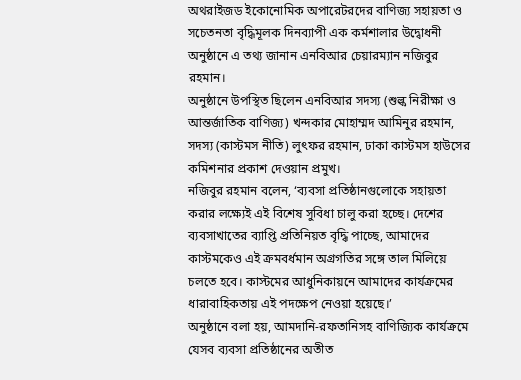অথরাইজড ইকোনোমিক অপারেটরদের বাণিজ্য সহায়তা ও সচেতনতা বৃদ্ধিমূলক দিনব্যাপী এক কর্মশালার উদ্বোধনী অনুষ্ঠানে এ তথ্য জানান এনবিআর চেয়ারম্যান নজিবুর রহমান।
অনুষ্ঠানে উপস্থিত ছিলেন এনবিআর সদস্য (শুল্ক নিরীক্ষা ও আন্তর্জাতিক বাণিজ্য) খন্দকার মোহাম্মদ আমিনুর রহমান, সদস্য (কাস্টমস নীতি) লুৎফর রহমান, ঢাকা কাস্টমস হাউসের কমিশনার প্রকাশ দেওয়ান প্রমুখ।
নজিবুর রহমান বলেন, ‘ব্যবসা প্রতিষ্ঠানগুলোকে সহায়তা করার লক্ষ্যেই এই বিশেষ সুবিধা চালু করা হচ্ছে। দেশের ব্যবসাখাতের ব্যাপ্তি প্রতিনিয়ত বৃদ্ধি পাচ্ছে, আমাদের কাস্টমকেও এই ক্রমবর্ধমান অগ্রগতির সঙ্গে তাল মিলিয়ে চলতে হবে। কাস্টমের আধুনিকায়নে আমাদের কার্যক্রমের ধারাবাহিকতায় এই পদক্ষেপ নেওয়া হয়েছে।’
অনুষ্ঠানে বলা হয়, আমদানি-রফতানিসহ বাণিজ্যিক কার্যক্রমে যেসব ব্যবসা প্রতিষ্ঠানের অতীত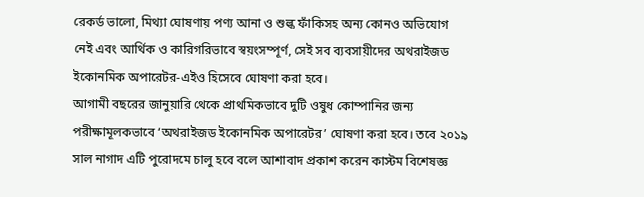রেকর্ড ভালো, মিথ্যা ঘোষণায় পণ্য আনা ও শুল্ক ফাঁকিসহ অন্য কোনও অভিযোগ নেই এবং আর্থিক ও কারিগরিভাবে স্বয়ংসম্পূর্ণ, সেই সব ব্যবসায়ীদের অথরাইজড ইকোনমিক অপারেটর-এইও হিসেবে ঘোষণা করা হবে।
আগামী বছরের জানুয়ারি থেকে প্রাথমিকভাবে দুটি ওষুধ কোম্পানির জন্য পরীক্ষামূলকভাবে ‘অথরাইজড ইকোনমিক অপারেটর’ ঘোষণা করা হবে। তবে ২০১৯ সাল নাগাদ এটি পুরোদমে চালু হবে বলে আশাবাদ প্রকাশ করেন কাস্টম বিশেষজ্ঞ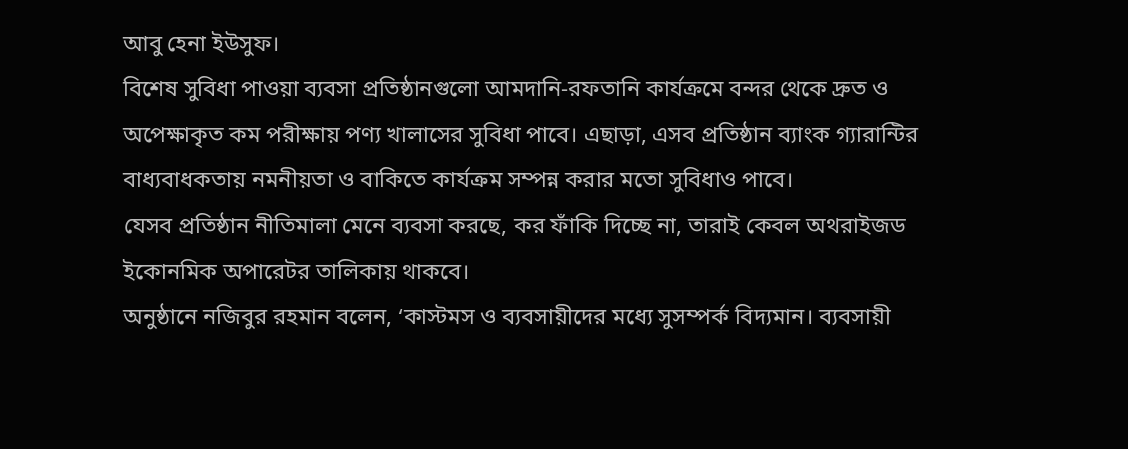আবু হেনা ইউসুফ।
বিশেষ সুবিধা পাওয়া ব্যবসা প্রতিষ্ঠানগুলো আমদানি-রফতানি কার্যক্রমে বন্দর থেকে দ্রুত ও অপেক্ষাকৃত কম পরীক্ষায় পণ্য খালাসের সুবিধা পাবে। এছাড়া, এসব প্রতিষ্ঠান ব্যাংক গ্যারান্টির বাধ্যবাধকতায় নমনীয়তা ও বাকিতে কার্যক্রম সম্পন্ন করার মতো সুবিধাও পাবে।
যেসব প্রতিষ্ঠান নীতিমালা মেনে ব্যবসা করছে, কর ফাঁকি দিচ্ছে না, তারাই কেবল অথরাইজড ইকোনমিক অপারেটর তালিকায় থাকবে।
অনুষ্ঠানে নজিবুর রহমান বলেন, ‘কাস্টমস ও ব্যবসায়ীদের মধ্যে সুসম্পর্ক বিদ্যমান। ব্যবসায়ী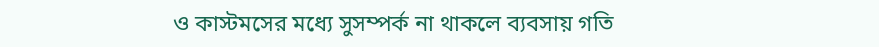ও কাস্টমসের মধ্যে সুসম্পর্ক না থাকলে ব্যবসায় গতি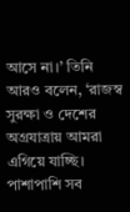আসে না।’ তিনি আরও বলেন, ‘রাজস্ব সুরক্ষা ও দেশের অগ্রযাত্রায় আমরা এগিয়ে যাচ্ছি। পাশাপাশি সব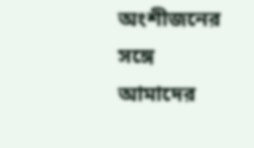অংশীজনের সঙ্গে আমাদের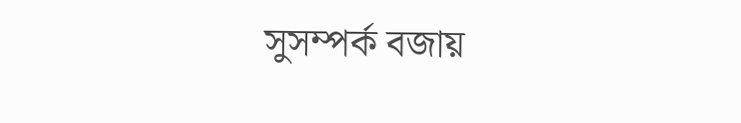সুসম্পর্ক বজায়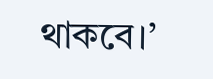থাকবে।’